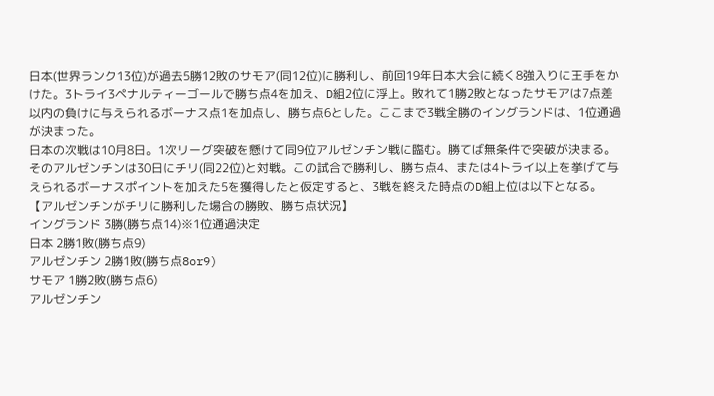日本(世界ランク13位)が過去5勝12敗のサモア(同12位)に勝利し、前回19年日本大会に続く8強入りに王手をかけた。3トライ3ペナルティーゴールで勝ち点4を加え、D組2位に浮上。敗れて1勝2敗となったサモアは7点差以内の負けに与えられるボーナス点1を加点し、勝ち点6とした。ここまで3戦全勝のイングランドは、1位通過が決まった。
日本の次戦は10月8日。1次リーグ突破を懸けて同9位アルゼンチン戦に臨む。勝てば無条件で突破が決まる。
そのアルゼンチンは30日にチリ(同22位)と対戦。この試合で勝利し、勝ち点4、または4トライ以上を挙げて与えられるボーナスポイントを加えた5を獲得したと仮定すると、3戦を終えた時点のD組上位は以下となる。
【アルゼンチンがチリに勝利した場合の勝敗、勝ち点状況】
イングランド 3勝(勝ち点14)※1位通過決定
日本 2勝1敗(勝ち点9)
アルゼンチン 2勝1敗(勝ち点8or9)
サモア 1勝2敗(勝ち点6)
アルゼンチン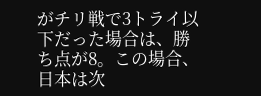がチリ戦で3トライ以下だった場合は、勝ち点が8。この場合、日本は次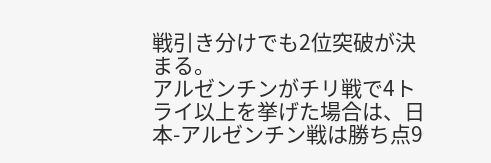戦引き分けでも2位突破が決まる。
アルゼンチンがチリ戦で4トライ以上を挙げた場合は、日本-アルゼンチン戦は勝ち点9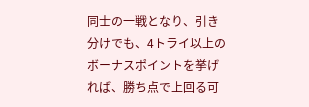同士の一戦となり、引き分けでも、4トライ以上のボーナスポイントを挙げれば、勝ち点で上回る可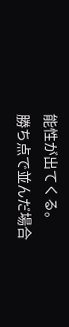能性が出てくる。
勝ち点で並んだ場合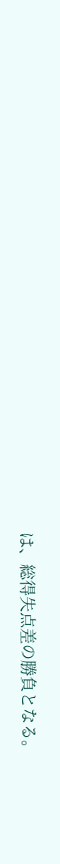は、総得失点差の勝負となる。